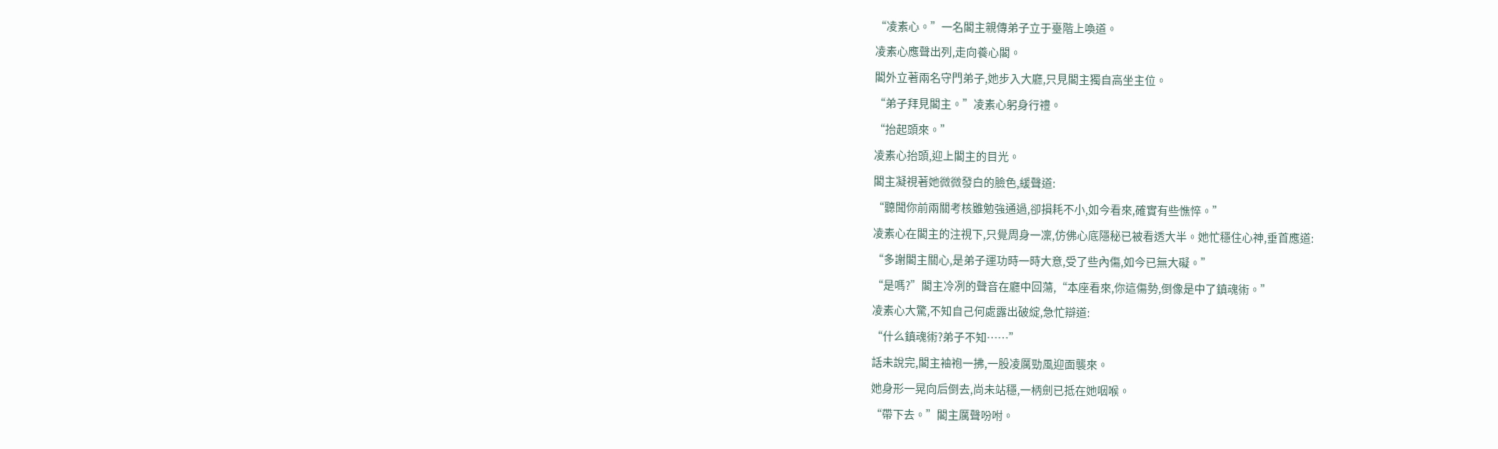“凌素心。”一名閣主親傳弟子立于臺階上喚道。
凌素心應聲出列,走向養心閣。
閣外立著兩名守門弟子,她步入大廳,只見閣主獨自高坐主位。
“弟子拜見閣主。”凌素心躬身行禮。
“抬起頭來。”
凌素心抬頭,迎上閣主的目光。
閣主凝視著她微微發白的臉色,緩聲道:
“聽聞你前兩關考核雖勉強通過,卻損耗不小,如今看來,確實有些憔悴。”
凌素心在閣主的注視下,只覺周身一凜,仿佛心底隱秘已被看透大半。她忙穩住心神,垂首應道:
“多謝閣主關心,是弟子運功時一時大意,受了些內傷,如今已無大礙。”
“是嗎?”閣主冷冽的聲音在廳中回蕩,“本座看來,你這傷勢,倒像是中了鎮魂術。”
凌素心大驚,不知自己何處露出破綻,急忙辯道:
“什么鎮魂術?弟子不知……”
話未說完,閣主袖袍一拂,一股凌厲勁風迎面襲來。
她身形一晃向后倒去,尚未站穩,一柄劍已抵在她咽喉。
“帶下去。”閣主厲聲吩咐。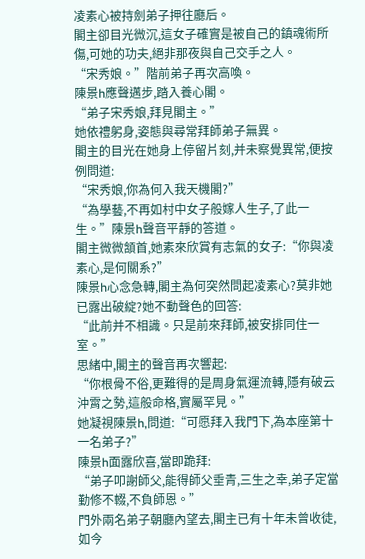凌素心被持劍弟子押往廳后。
閣主卻目光微沉,這女子確實是被自己的鎮魂術所傷,可她的功夫,絕非那夜與自己交手之人。
“宋秀娘。”階前弟子再次高喚。
陳景h應聲邁步,踏入養心閣。
“弟子宋秀娘,拜見閣主。”
她依禮躬身,姿態與尋常拜師弟子無異。
閣主的目光在她身上停留片刻,并未察覺異常,便按例問道:
“宋秀娘,你為何入我天機閣?”
“為學藝,不再如村中女子般嫁人生子,了此一生。”陳景h聲音平靜的答道。
閣主微微頷首,她素來欣賞有志氣的女子:“你與凌素心,是何關系?”
陳景h心念急轉,閣主為何突然問起凌素心?莫非她已露出破綻?她不動聲色的回答:
“此前并不相識。只是前來拜師,被安排同住一室。”
思緒中,閣主的聲音再次響起:
“你根骨不俗,更難得的是周身氣運流轉,隱有破云沖霄之勢,這般命格,實屬罕見。”
她凝視陳景h,問道:“可愿拜入我門下,為本座第十一名弟子?”
陳景h面露欣喜,當即跪拜:
“弟子叩謝師父,能得師父垂青,三生之幸,弟子定當勤修不輟,不負師恩。”
門外兩名弟子朝廳內望去,閣主已有十年未曾收徒,如今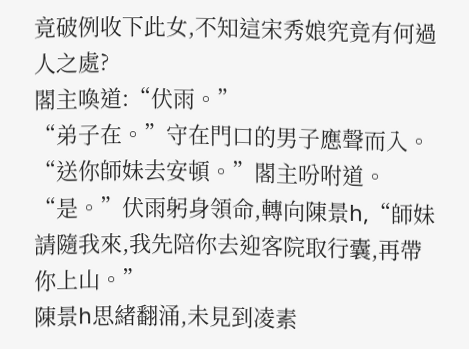竟破例收下此女,不知這宋秀娘究竟有何過人之處?
閣主喚道:“伏雨。”
“弟子在。”守在門口的男子應聲而入。
“送你師妹去安頓。”閣主吩咐道。
“是。”伏雨躬身領命,轉向陳景h,“師妹請隨我來,我先陪你去迎客院取行囊,再帶你上山。”
陳景h思緒翻涌,未見到凌素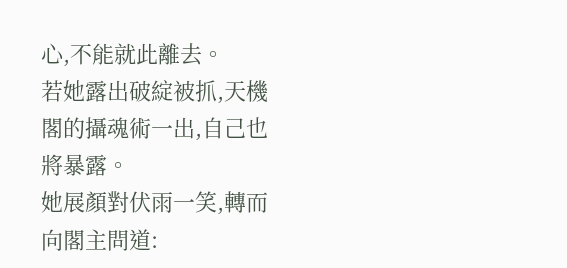心,不能就此離去。
若她露出破綻被抓,天機閣的攝魂術一出,自己也將暴露。
她展顏對伏雨一笑,轉而向閣主問道: